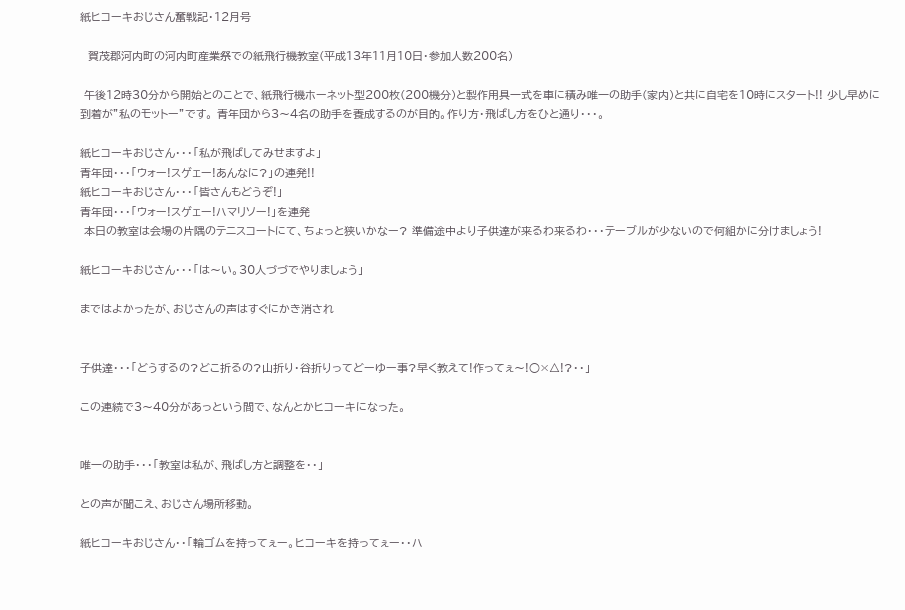紙ヒコーキおじさん奮戦記・12月号

  賀茂郡河内町の河内町産業祭での紙飛行機教室(平成13年11月10日・参加人数200名)

 午後12時30分から開始とのことで、紙飛行機ホーネット型200枚(200機分)と製作用具一式を車に積み唯一の助手(家内)と共に自宅を10時にスタート!! 少し早めに到着が”私のモットー”です。 青年団から3〜4名の助手を養成するのが目的。作り方・飛ばし方をひと通り・・・。

紙ヒコーキおじさん・・・「私が飛ばしてみせますよ」
青年団・・・「ウォー!スゲェー!あんなに?」の連発!!
紙ヒコーキおじさん・・・「皆さんもどうぞ!」
青年団・・・「ウォー!スゲェー!ハマリソー!」を連発
 本日の教室は会場の片隅のテニスコートにて、ちょっと狭いかなー? 準備途中より子供達が来るわ来るわ・・・テーブルが少ないので何組かに分けましょう!

紙ヒコーキおじさん・・・「は〜い。30人づづでやりましょう」

まではよかったが、おじさんの声はすぐにかき消され


子供達・・・「どうするの?どこ折るの?山折り・谷折りってどーゆー事?早く教えて!作ってぇ〜!○×△!?・・」

この連続で3〜40分があっという間で、なんとかヒコーキになった。


唯一の助手・・・「教室は私が、飛ばし方と調整を・・」

との声が聞こえ、おじさん場所移動。

紙ヒコーキおじさん・・「輪ゴムを持ってぇー。ヒコーキを持ってぇー・・ハ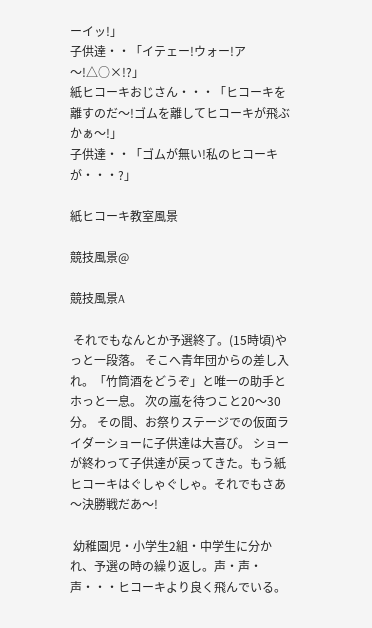ーイッ!」
子供達・・「イテェー!ウォー!ア〜!△○×!?」
紙ヒコーキおじさん・・・「ヒコーキを離すのだ〜!ゴムを離してヒコーキが飛ぶかぁ〜!」
子供達・・「ゴムが無い!私のヒコーキが・・・?」

紙ヒコーキ教室風景

競技風景@

競技風景A

 それでもなんとか予選終了。(15時頃)やっと一段落。 そこへ青年団からの差し入れ。「竹筒酒をどうぞ」と唯一の助手とホっと一息。 次の嵐を待つこと20〜30分。 その間、お祭りステージでの仮面ライダーショーに子供達は大喜び。 ショーが終わって子供達が戻ってきた。もう紙ヒコーキはぐしゃぐしゃ。それでもさあ〜決勝戦だあ〜!

 幼稚園児・小学生2組・中学生に分かれ、予選の時の繰り返し。声・声・声・・・ヒコーキより良く飛んでいる。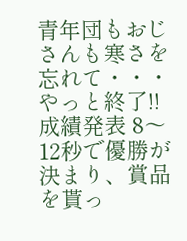青年団もおじさんも寒さを忘れて・・・やっと終了!! 成績発表 8〜12秒で優勝が決まり、賞品を貰っ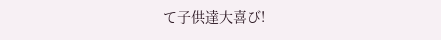て子供達大喜び!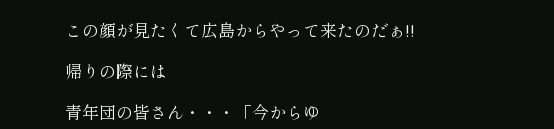この顔が見たくて広島からやって来たのだぁ!!

帰りの際には

青年団の皆さん・・・「今からゆ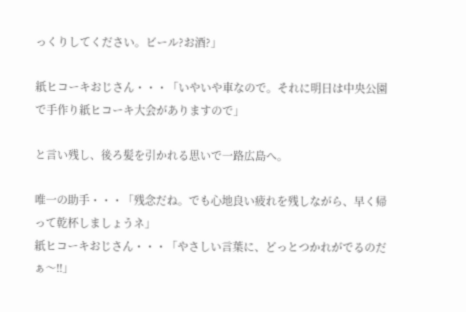っくりしてください。ビール?お酒?」

紙ヒコーキおじさん・・・「いやいや車なので。それに明日は中央公園で手作り紙ヒコーキ大会がありますので」

と言い残し、後ろ髪を引かれる思いで一路広島へ。

唯一の助手・・・「残念だね。でも心地良い疲れを残しながら、早く帰って乾杯しましょうネ」
紙ヒコーキおじさん・・・「やさしい言葉に、どっとつかれがでるのだぁ〜!!」